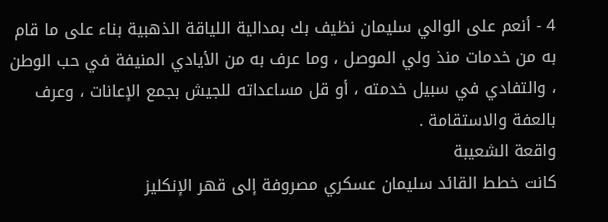4 - أنعم على الوالي سليمان نظيف بك بمدالية اللياقة الذهبية بناء على ما قام به من خدمات منذ ولي الموصل ، وما عرف به من الأيادي المنيفة في حب الوطن ، والتفادي في سبيل خدمته ، أو قل مساعداته للجيش بجمع الإعانات ، وعرف بالعفة والاستقامة .
واقعة الشعيبة
كانت خطط القائد سليمان عسكري مصروفة إلى قهر الإنكليز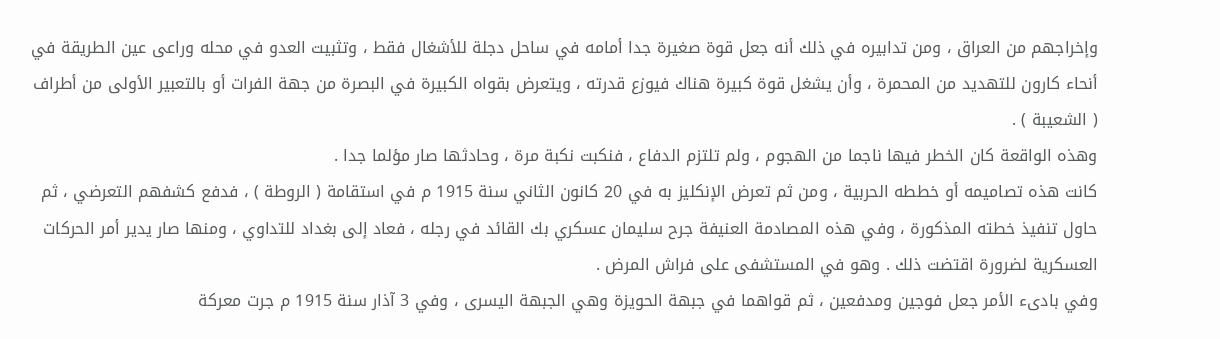وإخراجهم من العراق ، ومن تدابيره في ذلك أنه جعل قوة صغيرة جدا أمامه في ساحل دجلة للأشغال فقط ، وتثبيت العدو في محله وراعى عين الطريقة في أنحاء كارون للتهديد من المحمرة ، وأن يشغل قوة كبيرة هناك فيوزع قدرته ، ويتعرض بقواه الكبيرة في البصرة من جهة الفرات أو بالتعبير الأولى من أطراف ( الشعيبة ) .
وهذه الواقعة كان الخطر فيها ناجما من الهجوم ، ولم تلتزم الدفاع ، فنكبت نكبة مرة ، وحادثها صار مؤلما جدا .
كانت هذه تصاميمه أو خططه الحربية ، ومن ثم تعرض الإنكليز به في 20 كانون الثاني سنة 1915 م في استقامة ( الروطة ) ، فدفع كشفهم التعرضي ، ثم حاول تنفيذ خطته المذكورة ، وفي هذه المصادمة العنيفة جرح سليمان عسكري بك القائد في رجله ، فعاد إلى بغداد للتداوي ، ومنها صار يدير أمر الحركات العسكرية لضرورة اقتضت ذلك . وهو في المستشفى على فراش المرض .
وفي بادىء الأمر جعل فوجين ومدفعين ، ثم قواهما في جبهة الحويزة وهي الجبهة اليسرى ، وفي 3 آذار سنة 1915 م جرت معركة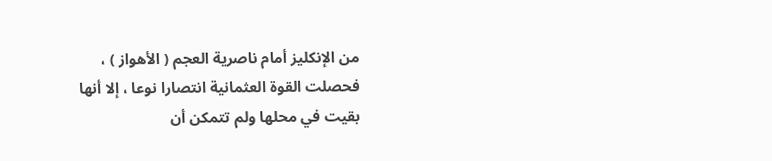من الإنكليز أمام ناصرية العجم ( الأهواز ) ، فحصلت القوة العثمانية انتصارا نوعا ، إلا أنها بقيت في محلها ولم تتمكن أن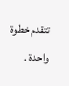تتقدم خطوة واحدة .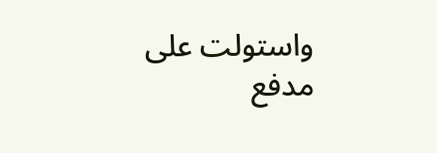واستولت على مدفع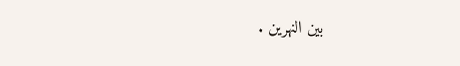بين النهرين .